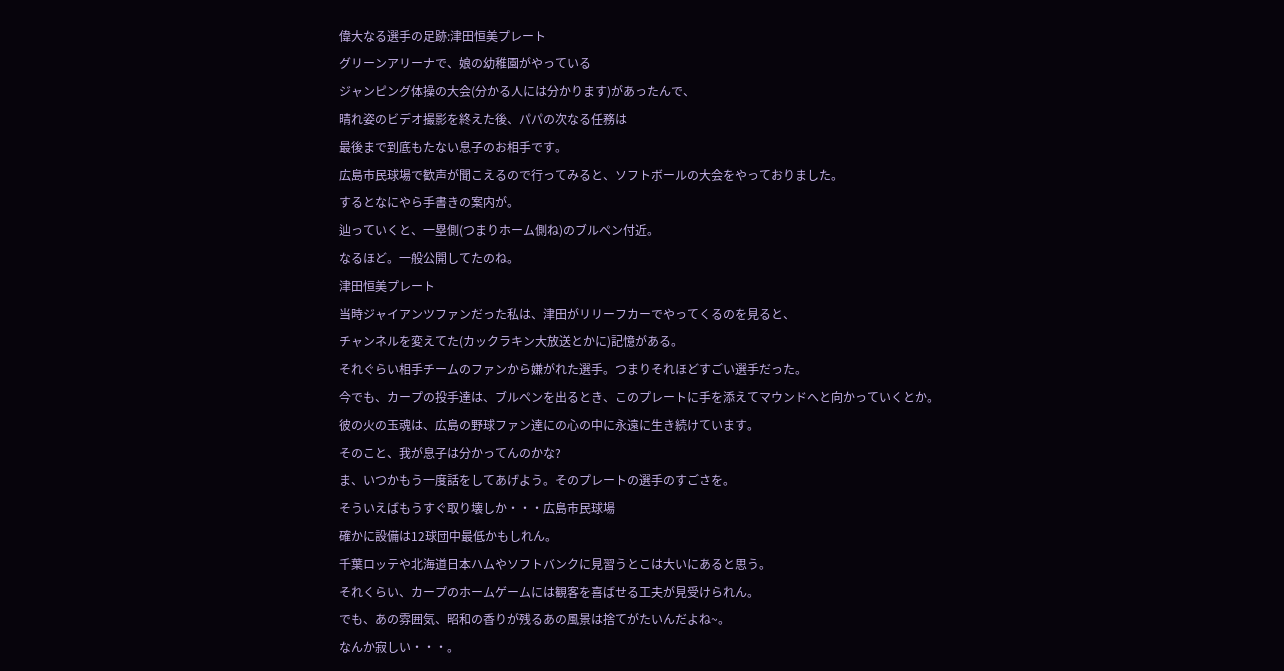偉大なる選手の足跡:津田恒美プレート
グリーンアリーナで、娘の幼稚園がやっている
ジャンピング体操の大会(分かる人には分かります)があったんで、
晴れ姿のビデオ撮影を終えた後、パパの次なる任務は
最後まで到底もたない息子のお相手です。
広島市民球場で歓声が聞こえるので行ってみると、ソフトボールの大会をやっておりました。
するとなにやら手書きの案内が。
辿っていくと、一塁側(つまりホーム側ね)のブルペン付近。
なるほど。一般公開してたのね。
津田恒美プレート
当時ジャイアンツファンだった私は、津田がリリーフカーでやってくるのを見ると、
チャンネルを変えてた(カックラキン大放送とかに)記憶がある。
それぐらい相手チームのファンから嫌がれた選手。つまりそれほどすごい選手だった。
今でも、カープの投手達は、ブルペンを出るとき、このプレートに手を添えてマウンドへと向かっていくとか。
彼の火の玉魂は、広島の野球ファン達にの心の中に永遠に生き続けています。
そのこと、我が息子は分かってんのかな?
ま、いつかもう一度話をしてあげよう。そのプレートの選手のすごさを。
そういえばもうすぐ取り壊しか・・・広島市民球場
確かに設備は12球団中最低かもしれん。
千葉ロッテや北海道日本ハムやソフトバンクに見習うとこは大いにあると思う。
それくらい、カープのホームゲームには観客を喜ばせる工夫が見受けられん。
でも、あの雰囲気、昭和の香りが残るあの風景は捨てがたいんだよね~。
なんか寂しい・・・。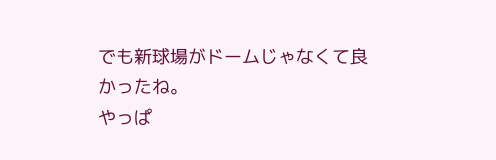でも新球場がドームじゃなくて良かったね。
やっぱ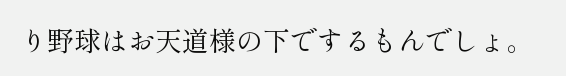り野球はお天道様の下でするもんでしょ。